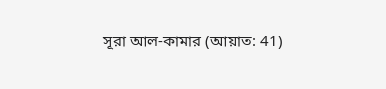সূরা আল-কামার (আয়াত: 41)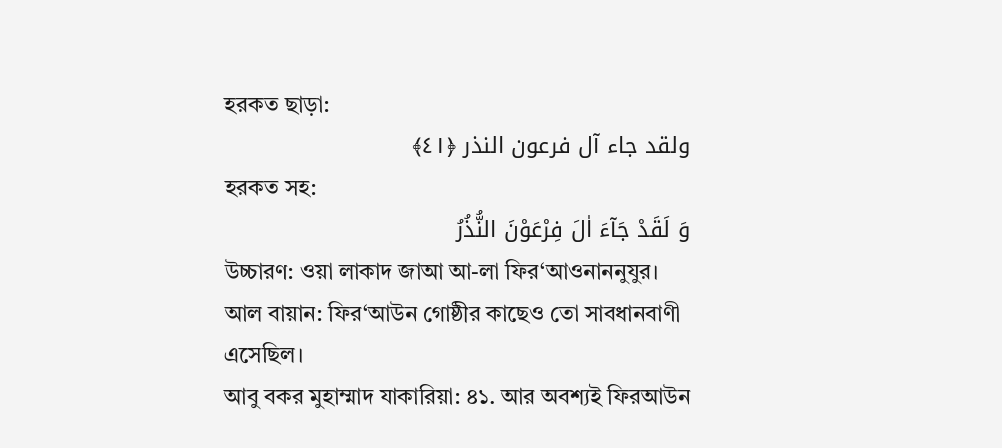হরকত ছাড়া:
ولقد جاء آل فرعون النذر ﴿٤١﴾
হরকত সহ:
وَ لَقَدْ جَآءَ اٰلَ فِرْعَوْنَ النُّذُرُ
উচ্চারণ: ওয়া লাকাদ জাআ আ-লা ফির‘আওনাননুযুর।
আল বায়ান: ফির‘আউন গোষ্ঠীর কাছেও তো সাবধানবাণী এসেছিল।
আবু বকর মুহাম্মাদ যাকারিয়া: ৪১. আর অবশ্যই ফিরআউন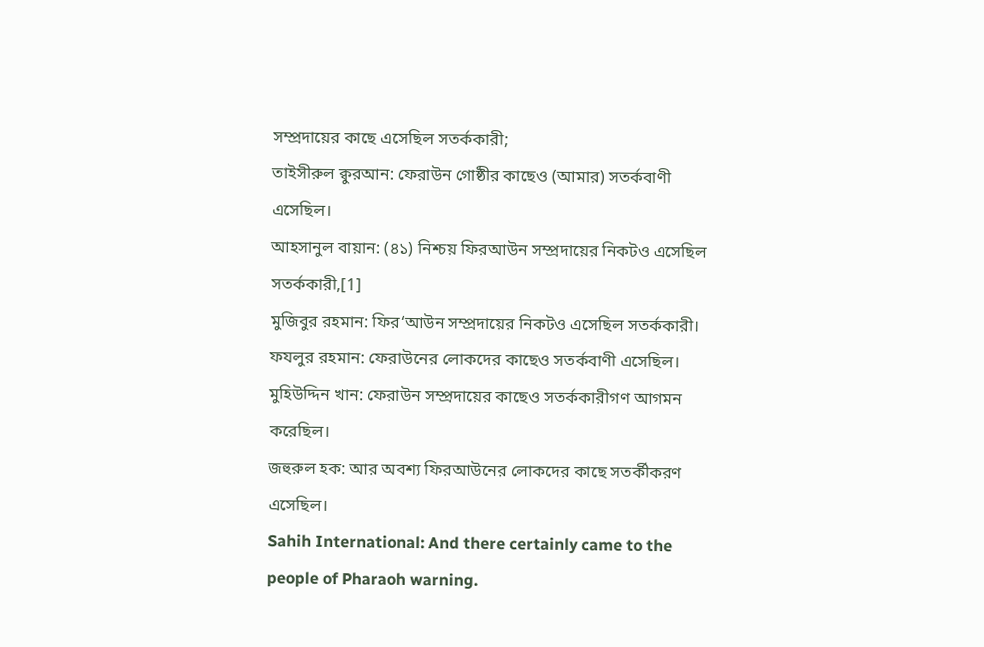সম্প্রদায়ের কাছে এসেছিল সতর্ককারী;
তাইসীরুল ক্বুরআন: ফেরাউন গোষ্ঠীর কাছেও (আমার) সতর্কবাণী এসেছিল।
আহসানুল বায়ান: (৪১) নিশ্চয় ফিরআউন সম্প্রদায়ের নিকটও এসেছিল সতর্ককারী,[1]
মুজিবুর রহমান: ফির‘আউন সম্প্রদায়ের নিকটও এসেছিল সতর্ককারী।
ফযলুর রহমান: ফেরাউনের লোকদের কাছেও সতর্কবাণী এসেছিল।
মুহিউদ্দিন খান: ফেরাউন সম্প্রদায়ের কাছেও সতর্ককারীগণ আগমন করেছিল।
জহুরুল হক: আর অবশ্য ফিরআউনের লোকদের কাছে সতর্কীকরণ এসেছিল।
Sahih International: And there certainly came to the people of Pharaoh warning.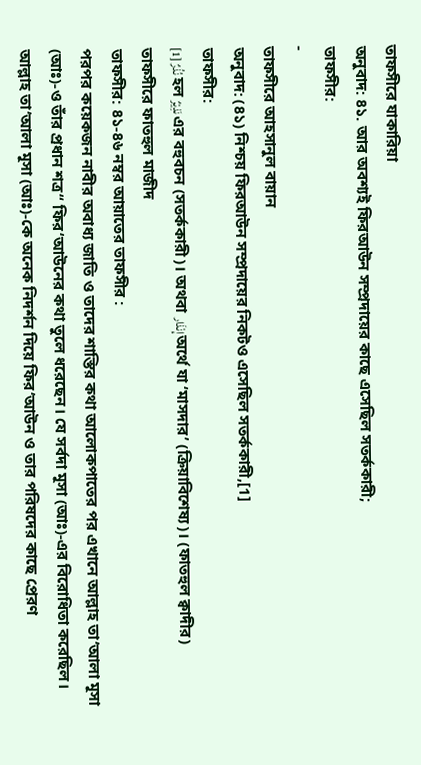তাফসীরে যাকারিয়া
অনুবাদ: ৪১. আর অবশ্যই ফিরআউন সম্প্রদায়ের কাছে এসেছিল সতর্ককারী;
তাফসীর:
-
তাফসীরে আহসানুল বায়ান
অনুবাদ: (৪১) নিশ্চয় ফিরআউন সম্প্রদায়ের নিকটও এসেছিল সতর্ককারী,[1]
তাফসীর:
[1] نُذُرٌ হল نَذِيْرٌ এর বহুবচন (সতর্ককারী)। অথবা إِنْذَار অর্থে যা ‘মাসদার’ (ক্রিয়াবিশেষ্য)। (ফাতহুল ক্বাদীর)
তাফসীরে ফাতহুল মাজীদ
তাফসীর: ৪১-৪৬ নম্বর আয়াতের তাফসীর :
পরপর কয়েকজন নাবীর অবাধ্য জাতি ও তাদের শাস্তির কথা আলোকপাতের পর এখানে আল্লাহ তা‘আলা মূসা (আঃ)-ও তাঁর প্রধান শত্র“ ফির‘আউনের কথা তুলে ধরেছেন। যে সর্বদা মূসা (আঃ)-এর বিরোধিতা করেছিল।
আল্লাহ তা‘আলা মূসা (আঃ)-কে অনেক নিদর্শন দিয়ে ফির‘আউন ও তার পরিষদের কাছে প্রেরণ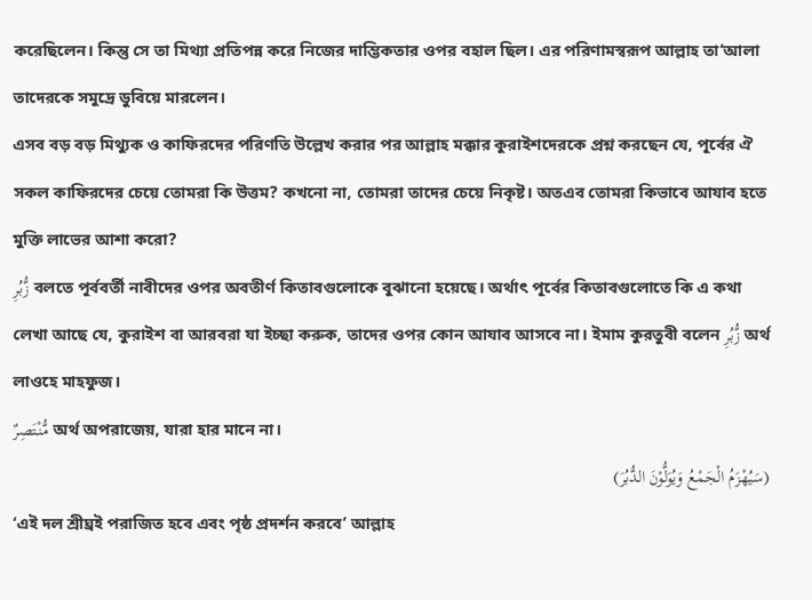করেছিলেন। কিন্তু সে তা মিথ্যা প্রতিপন্ন করে নিজের দাম্ভিকতার ওপর বহাল ছিল। এর পরিণামস্বরূপ আল্লাহ তা‘আলা তাদেরকে সমুদ্রে ডুবিয়ে মারলেন।
এসব বড় বড় মিথ্যুক ও কাফিরদের পরিণতি উল্লেখ করার পর আল্লাহ মক্কার কুরাইশদেরকে প্রশ্ন করছেন যে, পূর্বের ঐ সকল কাফিরদের চেয়ে তোমরা কি উত্তম? কখনো না, তোমরা তাদের চেয়ে নিকৃষ্ট। অতএব তোমরা কিভাবে আযাব হতে মুক্তি লাভের আশা করো?
زُّبُرِ বলতে পূর্ববর্তী নাবীদের ওপর অবতীর্ণ কিতাবগুলোকে বুঝানো হয়েছে। অর্থাৎ পূর্বের কিতাবগুলোতে কি এ কথা লেখা আছে যে, কুরাইশ বা আরবরা যা ইচ্ছা করুক, তাদের ওপর কোন আযাব আসবে না। ইমাম কুরতুবী বলেন زُّبُرِ অর্থ লাওহে মাহফুজ।
مُّنْتَصِرٌ অর্থ অপরাজেয়, যারা হার মানে না।
(سَيُهْزَمُ الْجَمْعُ وَيُوَلُّوْنَ الدُّبُرَ)
‘এই দল শ্রীঘ্রই পরাজিত হবে এবং পৃষ্ঠ প্রদর্শন করবে’ আল্লাহ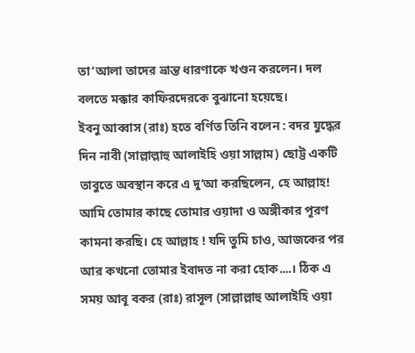তা‘আলা তাদের ভ্রান্ত ধারণাকে খণ্ডন করলেন। দল বলতে মক্কার কাফিরদেরকে বুঝানো হয়েছে।
ইবনু আব্বাস (রাঃ) হতে বর্ণিত তিনি বলেন : বদর যুদ্ধের দিন নাবী (সাল্লাল্লাহু আলাইহি ওয়া সাল্লাম) ছোট্ট একটি তাবুতে অবস্থান করে এ দু‘আ করছিলেন, হে আল্লাহ! আমি তোমার কাছে তোমার ওয়াদা ও অঙ্গীকার পূরণ কামনা করছি। হে আল্লাহ ! যদি তুমি চাও, আজকের পর আর কখনো তোমার ইবাদত না করা হোক....। ঠিক এ সময় আবূ বকর (রাঃ) রাসূল (সাল্লাল্লাহু আলাইহি ওয়া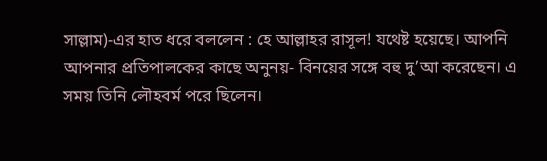সাল্লাম)-এর হাত ধরে বললেন : হে আল্লাহর রাসূল! যথেষ্ট হয়েছে। আপনি আপনার প্রতিপালকের কাছে অনুনয়- বিনয়ের সঙ্গে বহু দু’আ করেছেন। এ সময় তিনি লৌহবর্ম পরে ছিলেন।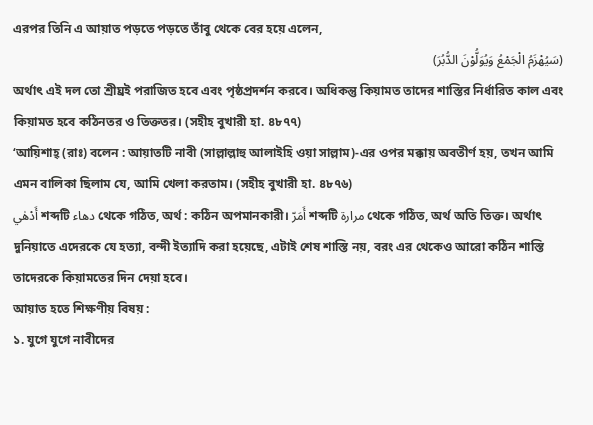এরপর তিনি এ আয়াত পড়তে পড়তে তাঁবু থেকে বের হয়ে এলেন,
(سَیُھْزَمُ الْجَمْعُ وَیُوَلُّوْنَ الدُّبُرَ)
অর্থাৎ এই দল তো শ্রীঘ্রই পরাজিত হবে এবং পৃষ্ঠপ্রদর্শন করবে। অধিকন্তু কিয়ামত তাদের শাস্তির নির্ধারিত কাল এবং কিয়ামত হবে কঠিনতর ও তিক্ততর। (সহীহ বুখারী হা. ৪৮৭৭)
‘আয়িশাহ্ (রাঃ) বলেন : আয়াতটি নাবী (সাল্লাল্লাহু আলাইহি ওয়া সাল্লাম)-এর ওপর মক্কায় অবতীর্ণ হয়, তখন আমি এমন বালিকা ছিলাম যে, আমি খেলা করতাম। (সহীহ বুখারী হা. ৪৮৭৬)
أَدْهٰي শব্দটি دهاء থেকে গঠিত, অর্থ : কঠিন অপমানকারী। أَمَرّ শব্দটি مرارة থেকে গঠিত, অর্থ অতি তিক্ত। অর্থাৎ দুনিয়াতে এদেরকে যে হত্যা, বন্দী ইত্যাদি করা হয়েছে, এটাই শেষ শাস্তি নয়, বরং এর থেকেও আরো কঠিন শাস্তি তাদেরকে কিয়ামতের দিন দেয়া হবে।
আয়াত হতে শিক্ষণীয় বিষয় :
১. যুগে যুগে নাবীদের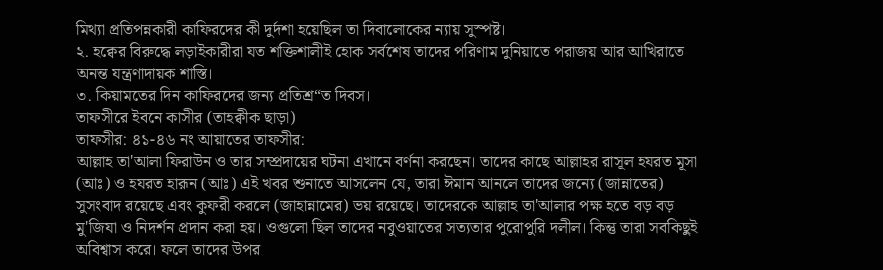মিথ্যা প্রতিপন্নকারী কাফিরদের কী দুর্দশা হয়েছিল তা দিবালোকের ন্যায় সুস্পষ্ট।
২. হক্বের বিরুদ্ধে লড়াইকারীরা যত শক্তিশালীই হোক সর্বশেষ তাদের পরিণাম দুনিয়াতে পরাজয় আর আখিরাতে অনন্ত যন্ত্রণাদায়ক শাস্তি।
৩. কিয়ামতের দিন কাফিরদের জন্য প্রতিশ্র“ত দিবস।
তাফসীরে ইবনে কাসীর (তাহক্বীক ছাড়া)
তাফসীর: ৪১-৪৬ নং আয়াতের তাফসীর:
আল্লাহ তা'আলা ফিরাউন ও তার সম্প্রদায়ের ঘটনা এখানে বর্ণনা করছেন। তাদের কাছে আল্লাহর রাসূল হযরত মূসা (আঃ) ও হযরত হারূন (আঃ) এই খবর শুনাতে আসলেন যে, তারা ঈমান আনলে তাদের জন্যে (জান্নাতের) সুসংবাদ রয়েছে এবং কুফরী করলে (জাহান্নামের) ভয় রয়েছে। তাদেরকে আল্লাহ তা'আলার পক্ষ হতে বড় বড় মু'জিযা ও নিদর্শন প্রদান করা হয়। ওগুলো ছিল তাদের নবুওয়াতের সত্যতার পুরোপুরি দলীল। কিন্তু তারা সবকিছুই অবিশ্বাস করে। ফলে তাদের উপর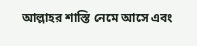আল্লাহর শাস্তি নেমে আসে এবং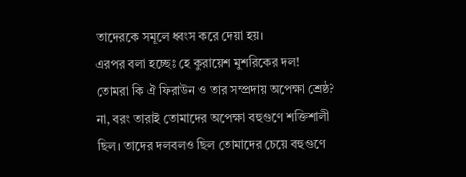তাদেরকে সমূলে ধ্বংস করে দেয়া হয়।
এরপর বলা হচ্ছেঃ হে কুরায়েশ মুশরিকের দল! তোমরা কি ঐ ফিরাউন ও তার সম্প্রদায় অপেক্ষা শ্রেষ্ঠ? না, বরং তারাই তোমাদের অপেক্ষা বহুগুণে শক্তিশালী ছিল। তাদের দলবলও ছিল তোমাদের চেয়ে বহুগুণে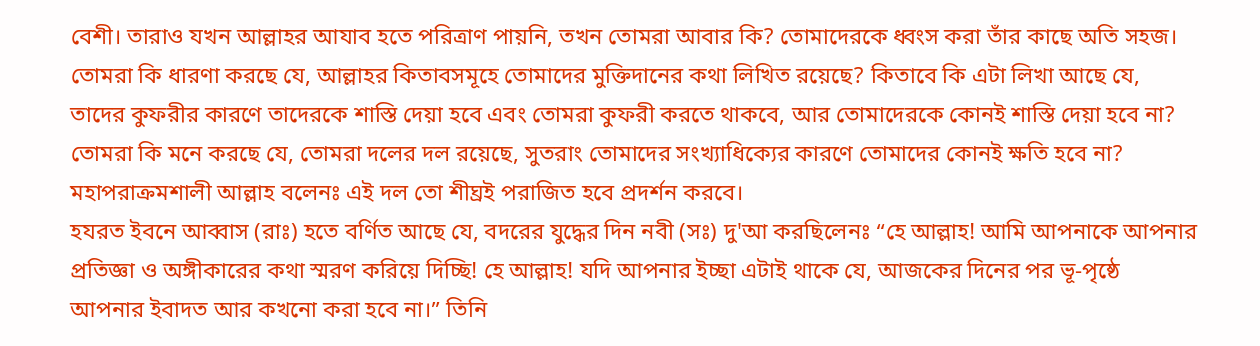বেশী। তারাও যখন আল্লাহর আযাব হতে পরিত্রাণ পায়নি, তখন তোমরা আবার কি? তোমাদেরকে ধ্বংস করা তাঁর কাছে অতি সহজ। তোমরা কি ধারণা করছে যে, আল্লাহর কিতাবসমূহে তোমাদের মুক্তিদানের কথা লিখিত রয়েছে? কিতাবে কি এটা লিখা আছে যে, তাদের কুফরীর কারণে তাদেরকে শাস্তি দেয়া হবে এবং তোমরা কুফরী করতে থাকবে, আর তোমাদেরকে কোনই শাস্তি দেয়া হবে না? তোমরা কি মনে করছে যে, তোমরা দলের দল রয়েছে, সুতরাং তোমাদের সংখ্যাধিক্যের কারণে তোমাদের কোনই ক্ষতি হবে না?
মহাপরাক্রমশালী আল্লাহ বলেনঃ এই দল তো শীঘ্রই পরাজিত হবে প্রদর্শন করবে।
হযরত ইবনে আব্বাস (রাঃ) হতে বর্ণিত আছে যে, বদরের যুদ্ধের দিন নবী (সঃ) দু'আ করছিলেনঃ “হে আল্লাহ! আমি আপনাকে আপনার প্রতিজ্ঞা ও অঙ্গীকারের কথা স্মরণ করিয়ে দিচ্ছি! হে আল্লাহ! যদি আপনার ইচ্ছা এটাই থাকে যে, আজকের দিনের পর ভূ-পৃষ্ঠে আপনার ইবাদত আর কখনো করা হবে না।” তিনি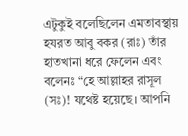এটুকুই বলেছিলেন এমতাবস্থায় হযরত আবু বকর (রাঃ) তাঁর হাতখানা ধরে ফেলেন এবং বলেনঃ “হে আল্লাহর রাসূল (সঃ)! যথেষ্ট হয়েছে। আপনি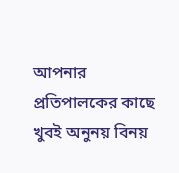আপনার প্রতিপালকের কাছে খুবই অনুনয় বিনয়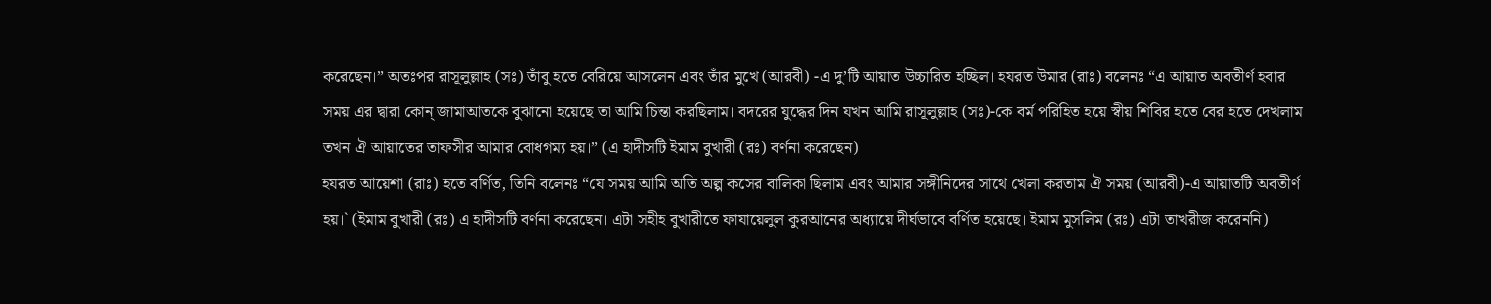করেছেন।” অতঃপর রাসূলুল্লাহ (সঃ) তাঁবু হতে বেরিয়ে আসলেন এবং তাঁর মুখে (আরবী) -এ দু’টি আয়াত উচ্চারিত হচ্ছিল। হযরত উমার (রাঃ) বলেনঃ “এ আয়াত অবতীর্ণ হবার সময় এর দ্বারা কোন্ জামাআতকে বুঝানো হয়েছে তা আমি চিন্তা করছিলাম। বদরের যুদ্ধের দিন যখন আমি রাসূলুল্লাহ (সঃ)-কে বর্ম পরিহিত হয়ে স্বীয় শিবির হতে বের হতে দেখলাম তখন ঐ আয়াতের তাফসীর আমার বোধগম্য হয়।” (এ হাদীসটি ইমাম বুখারী (রঃ) বর্ণনা করেছেন)
হযরত আয়েশা (রাঃ) হতে বর্ণিত, তিনি বলেনঃ “যে সময় আমি অতি অল্প কসের বালিকা ছিলাম এবং আমার সঙ্গীনিদের সাথে খেলা করতাম ঐ সময় (আরবী)-এ আয়াতটি অবতীর্ণ হয়।` (ইমাম বুখারী (রঃ) এ হাদীসটি বর্ণনা করেছেন। এটা সহীহ বুখারীতে ফাযায়েলুল কুরআনের অধ্যায়ে দীর্ঘভাবে বর্ণিত হয়েছে। ইমাম মুসলিম (রঃ) এটা তাখরীজ করেননি)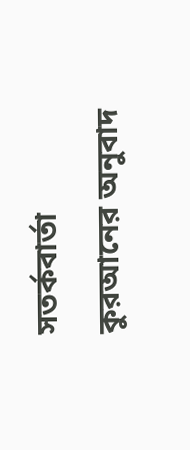সতর্কবার্তা
কুরআনের অনুবাদ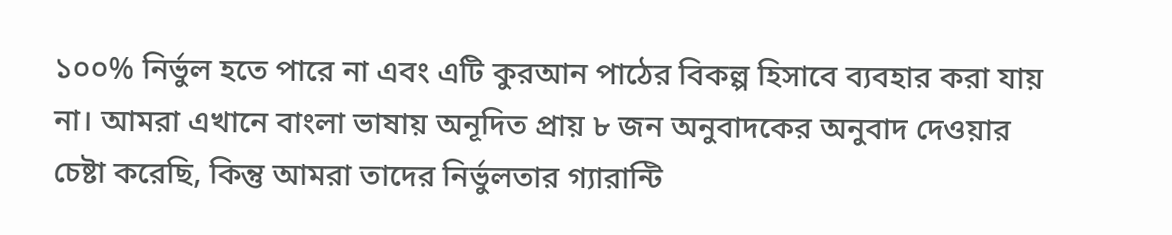১০০% নির্ভুল হতে পারে না এবং এটি কুরআন পাঠের বিকল্প হিসাবে ব্যবহার করা যায় না। আমরা এখানে বাংলা ভাষায় অনূদিত প্রায় ৮ জন অনুবাদকের অনুবাদ দেওয়ার চেষ্টা করেছি, কিন্তু আমরা তাদের নির্ভুলতার গ্যারান্টি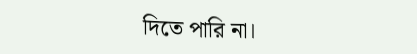দিতে পারি না।